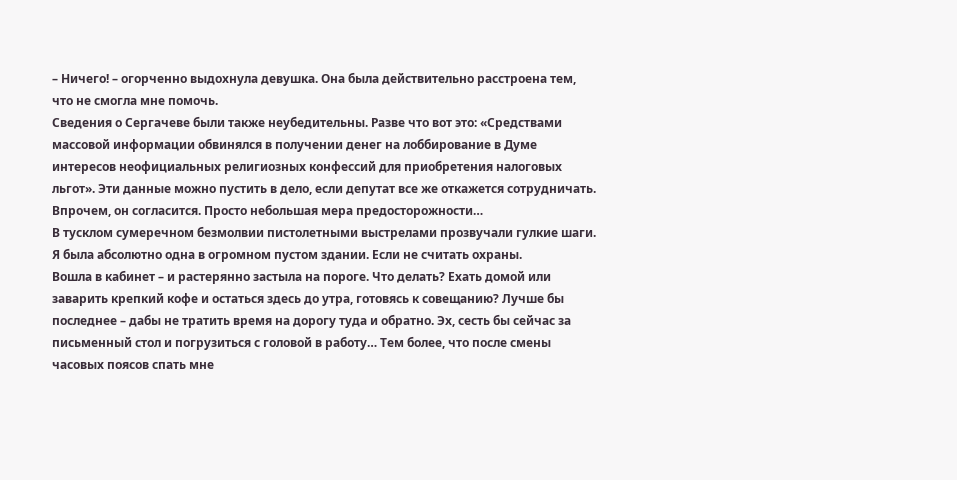– Ничего! – огорченно выдохнула девушка. Она была действительно расстроена тем, что не смогла мне помочь.
Сведения о Сергачеве были также неубедительны. Разве что вот это: «Средствами массовой информации обвинялся в получении денег на лоббирование в Думе интересов неофициальных религиозных конфессий для приобретения налоговых льгот». Эти данные можно пустить в дело, если депутат все же откажется сотрудничать. Впрочем, он согласится. Просто небольшая мера предосторожности…
В тусклом сумеречном безмолвии пистолетными выстрелами прозвучали гулкие шаги. Я была абсолютно одна в огромном пустом здании. Если не считать охраны.
Вошла в кабинет – и растерянно застыла на пороге. Что делать? Ехать домой или заварить крепкий кофе и остаться здесь до утра, готовясь к совещанию? Лучше бы последнее – дабы не тратить время на дорогу туда и обратно. Эх, сесть бы сейчас за письменный стол и погрузиться с головой в работу… Тем более, что после смены часовых поясов спать мне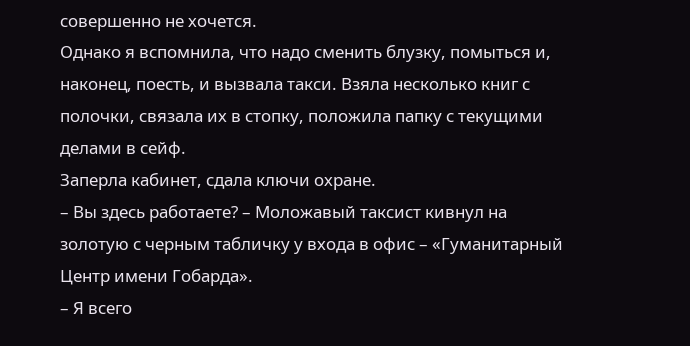совершенно не хочется.
Однако я вспомнила, что надо сменить блузку, помыться и, наконец, поесть, и вызвала такси. Взяла несколько книг с полочки, связала их в стопку, положила папку с текущими делами в сейф.
Заперла кабинет, сдала ключи охране.
– Вы здесь работаете? – Моложавый таксист кивнул на золотую с черным табличку у входа в офис – «Гуманитарный Центр имени Гобарда».
– Я всего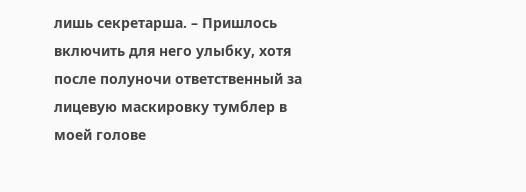лишь секретарша. – Пришлось включить для него улыбку, хотя после полуночи ответственный за лицевую маскировку тумблер в моей голове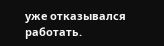уже отказывался работать.